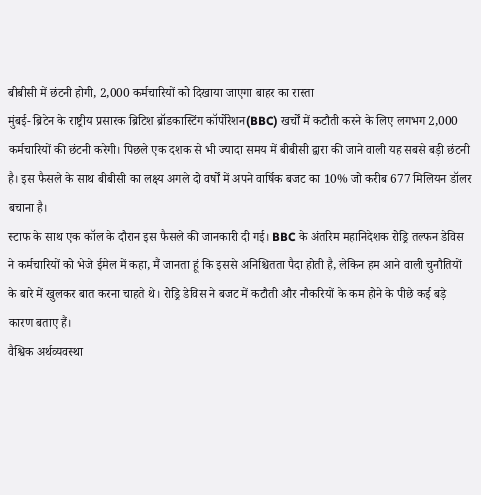बीबीसी में छंटनी होगी, 2,000 कर्मचारियों को दिखाया जाएगा बाहर का रास्ता
मुंबई- ब्रिटेन के राष्ट्रीय प्रसारक ब्रिटिश ब्रॉडकास्टिंग कॉर्पोरेशन(BBC) खर्चों में कटौती करने के लिए लगभग 2,000 कर्मचारियों की छंटनी करेगी। पिछले एक दशक से भी ज्यादा समय में बीबीसी द्वारा की जाने वाली यह सबसे बड़ी छंटनी है। इस फैसले के साथ बीबीसी का लक्ष्य अगले दो वर्षों में अपने वार्षिक बजट का 10% जो करीब 677 मिलियन डॉलर बचाना है।
स्टाफ के साथ एक कॉल के दौरान इस फैसले की जानकारी दी गई। BBC के अंतरिम महानिदेशक रोड्रि तल्फन डेविस ने कर्मचारियों को भेजे ईमेल में कहा, मैं जानता हूं कि इससे अनिश्चितता पैदा होती है, लेकिन हम आने वाली चुनौतियों के बारे में खुलकर बात करना चाहते थे। रोड्रि डेविस ने बजट में कटौती और नौकरियों के कम होने के पीछे कई बड़े कारण बताए हैं।
वैश्विक अर्थव्यवस्था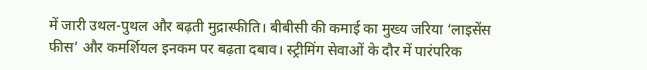में जारी उथल-पुथल और बढ़ती मुद्रास्फीति। बीबीसी की कमाई का मुख्य जरिया ‘लाइसेंस फीस’ और कमर्शियल इनकम पर बढ़ता दबाव। स्ट्रीमिंग सेवाओं के दौर में पारंपरिक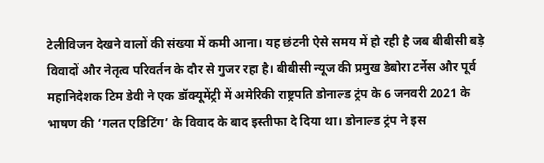टेलीविजन देखने वालों की संख्या में कमी आना। यह छंटनी ऐसे समय में हो रही है जब बीबीसी बड़े विवादों और नेतृत्व परिवर्तन के दौर से गुजर रहा है। बीबीसी न्यूज की प्रमुख डेबोरा टर्नेस और पूर्व महानिदेशक टिम डेवी ने एक डॉक्यूमेंट्री में अमेरिकी राष्ट्रपति डोनाल्ड ट्रंप के 6 जनवरी 2021 के भाषण की ‘गलत एडिटिंग’ के विवाद के बाद इस्तीफा दे दिया था। डोनाल्ड ट्रंप ने इस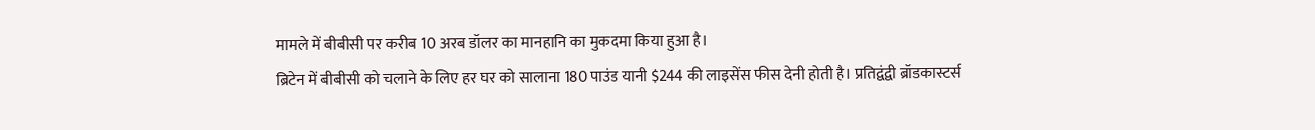मामले में बीबीसी पर करीब 10 अरब डॉलर का मानहानि का मुकदमा किया हुआ है।
ब्रिटेन में बीबीसी को चलाने के लिए हर घर को सालाना 180 पाउंड यानी $244 की लाइसेंस फीस देनी होती है। प्रतिद्वंद्वी ब्रॉडकास्टर्स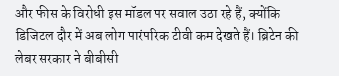और फीस के विरोधी इस मॉडल पर सवाल उठा रहे हैं, क्योंकि डिजिटल दौर में अब लोग पारंपरिक टीवी कम देखते हैं। ब्रिटेन की लेबर सरकार ने बीबीसी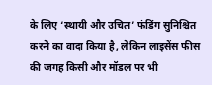के लिए ‘स्थायी और उचित’ फंडिंग सुनिश्चित करने का वादा किया है, लेकिन लाइसेंस फीस की जगह किसी और मॉडल पर भी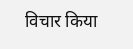विचार किया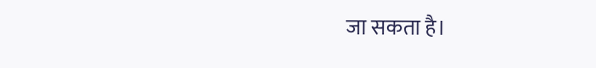जा सकता है।